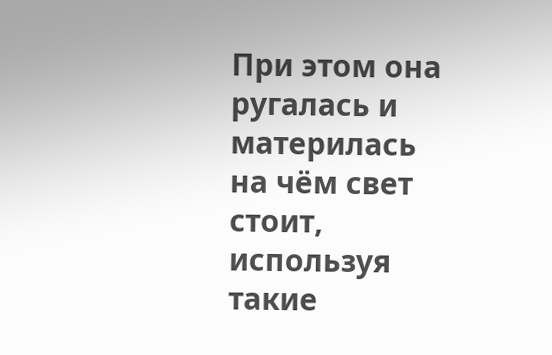При этом она ругалась и материлась на чём свет стоит, используя такие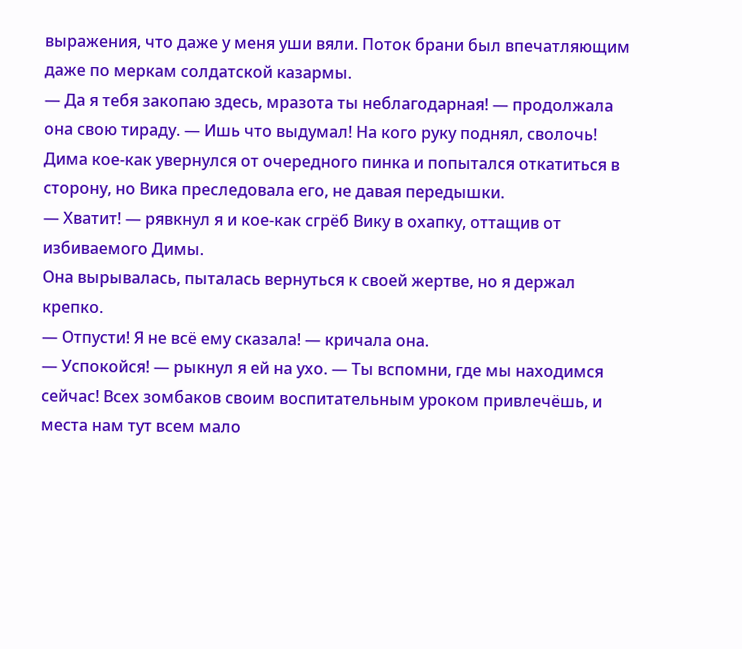выражения, что даже у меня уши вяли. Поток брани был впечатляющим даже по меркам солдатской казармы.
— Да я тебя закопаю здесь, мразота ты неблагодарная! — продолжала она свою тираду. — Ишь что выдумал! На кого руку поднял, сволочь!
Дима кое-как увернулся от очередного пинка и попытался откатиться в сторону, но Вика преследовала его, не давая передышки.
— Хватит! — рявкнул я и кое-как сгрёб Вику в охапку, оттащив от избиваемого Димы.
Она вырывалась, пыталась вернуться к своей жертве, но я держал крепко.
— Отпусти! Я не всё ему сказала! — кричала она.
— Успокойся! — рыкнул я ей на ухо. — Ты вспомни, где мы находимся сейчас! Всех зомбаков своим воспитательным уроком привлечёшь, и места нам тут всем мало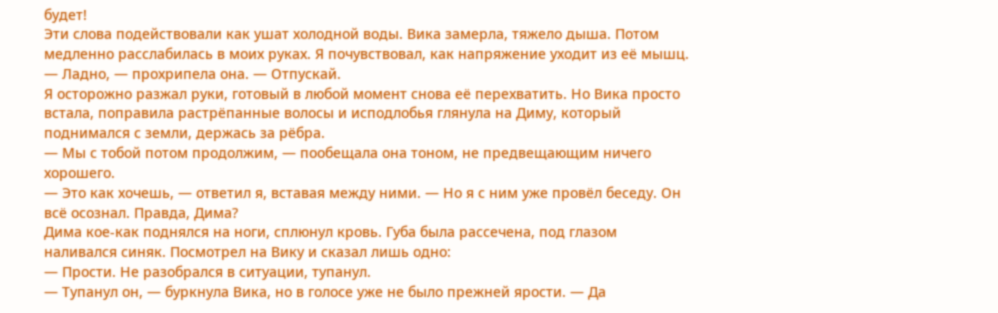будет!
Эти слова подействовали как ушат холодной воды. Вика замерла, тяжело дыша. Потом медленно расслабилась в моих руках. Я почувствовал, как напряжение уходит из её мышц.
— Ладно, — прохрипела она. — Отпускай.
Я осторожно разжал руки, готовый в любой момент снова её перехватить. Но Вика просто встала, поправила растрёпанные волосы и исподлобья глянула на Диму, который поднимался с земли, держась за рёбра.
— Мы с тобой потом продолжим, — пообещала она тоном, не предвещающим ничего хорошего.
— Это как хочешь, — ответил я, вставая между ними. — Но я с ним уже провёл беседу. Он всё осознал. Правда, Дима?
Дима кое-как поднялся на ноги, сплюнул кровь. Губа была рассечена, под глазом наливался синяк. Посмотрел на Вику и сказал лишь одно:
— Прости. Не разобрался в ситуации, тупанул.
— Тупанул он, — буркнула Вика, но в голосе уже не было прежней ярости. — Да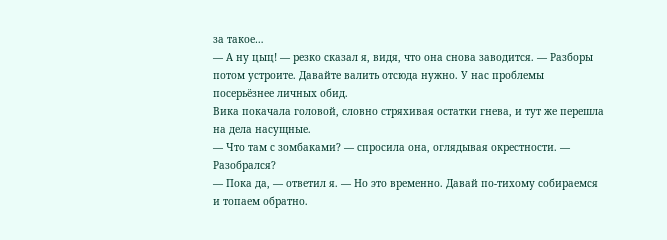за такое…
— А ну цыц! — резко сказал я, видя, что она снова заводится. — Разборы потом устроите. Давайте валить отсюда нужно. У нас проблемы посерьёзнее личных обид.
Вика покачала головой, словно стряхивая остатки гнева, и тут же перешла на дела насущные.
— Что там с зомбаками? — спросила она, оглядывая окрестности. — Разобрался?
— Пока да, — ответил я. — Но это временно. Давай по-тихому собираемся и топаем обратно.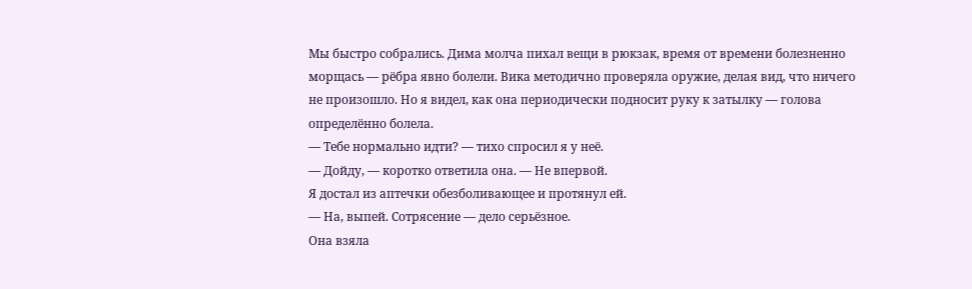Мы быстро собрались. Дима молча пихал вещи в рюкзак, время от времени болезненно морщась — рёбра явно болели. Вика методично проверяла оружие, делая вид, что ничего не произошло. Но я видел, как она периодически подносит руку к затылку — голова определённо болела.
— Тебе нормально идти? — тихо спросил я у неё.
— Дойду, — коротко ответила она. — Не впервой.
Я достал из аптечки обезболивающее и протянул ей.
— На, выпей. Сотрясение — дело серьёзное.
Она взяла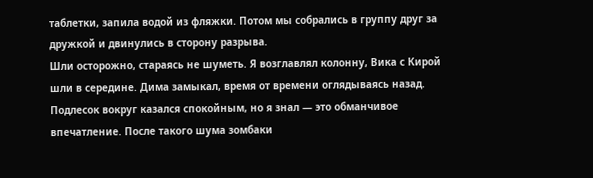таблетки, запила водой из фляжки. Потом мы собрались в группу друг за дружкой и двинулись в сторону разрыва.
Шли осторожно, стараясь не шуметь. Я возглавлял колонну, Вика с Кирой шли в середине. Дима замыкал, время от времени оглядываясь назад.
Подлесок вокруг казался спокойным, но я знал — это обманчивое впечатление. После такого шума зомбаки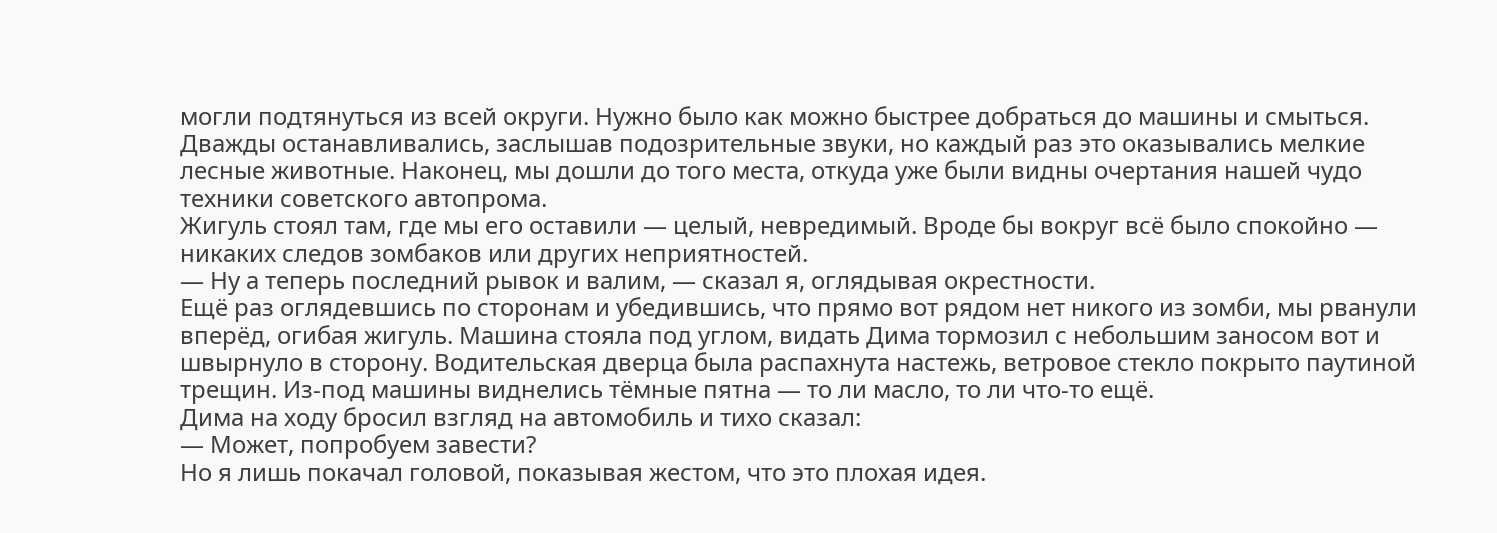могли подтянуться из всей округи. Нужно было как можно быстрее добраться до машины и смыться.
Дважды останавливались, заслышав подозрительные звуки, но каждый раз это оказывались мелкие лесные животные. Наконец, мы дошли до того места, откуда уже были видны очертания нашей чудо техники советского автопрома.
Жигуль стоял там, где мы его оставили — целый, невредимый. Вроде бы вокруг всё было спокойно — никаких следов зомбаков или других неприятностей.
— Ну а теперь последний рывок и валим, — сказал я, оглядывая окрестности.
Ещё раз оглядевшись по сторонам и убедившись, что прямо вот рядом нет никого из зомби, мы рванули вперёд, огибая жигуль. Машина стояла под углом, видать Дима тормозил с небольшим заносом вот и швырнуло в сторону. Водительская дверца была распахнута настежь, ветровое стекло покрыто паутиной трещин. Из-под машины виднелись тёмные пятна — то ли масло, то ли что-то ещё.
Дима на ходу бросил взгляд на автомобиль и тихо сказал:
— Может, попробуем завести?
Но я лишь покачал головой, показывая жестом, что это плохая идея.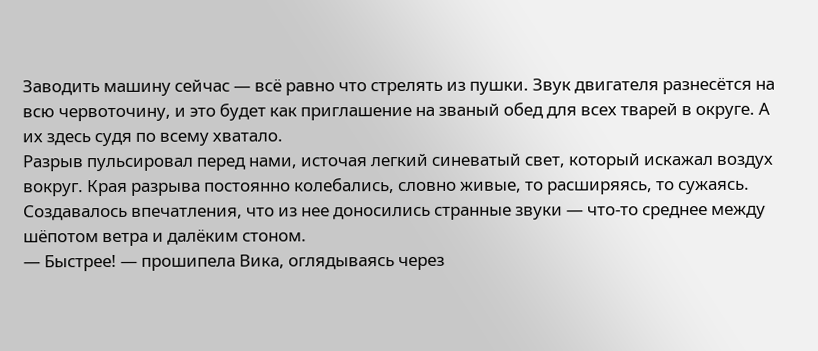Заводить машину сейчас — всё равно что стрелять из пушки. Звук двигателя разнесётся на всю червоточину, и это будет как приглашение на званый обед для всех тварей в округе. А их здесь судя по всему хватало.
Разрыв пульсировал перед нами, источая легкий синеватый свет, который искажал воздух вокруг. Края разрыва постоянно колебались, словно живые, то расширяясь, то сужаясь. Создавалось впечатления, что из нее доносились странные звуки — что-то среднее между шёпотом ветра и далёким стоном.
— Быстрее! — прошипела Вика, оглядываясь через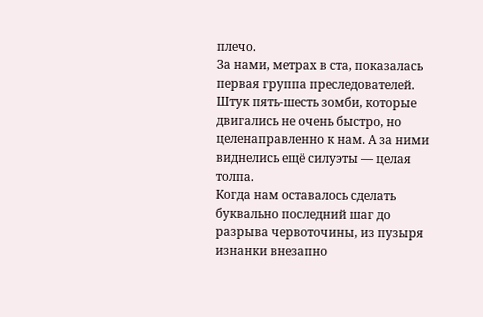плечо.
За нами, метрах в ста, показалась первая группа преследователей. Штук пять-шесть зомби, которые двигались не очень быстро, но целенаправленно к нам. А за ними виднелись ещё силуэты — целая толпа.
Когда нам оставалось сделать буквально последний шаг до разрыва червоточины, из пузыря изнанки внезапно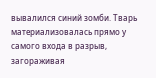вывалился синий зомби. Тварь материализовалась прямо у самого входа в разрыв, загораживая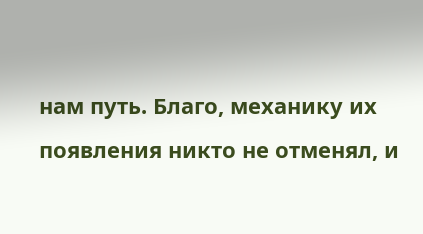нам путь. Благо, механику их появления никто не отменял, и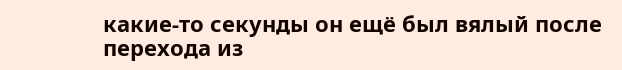какие-то секунды он ещё был вялый после перехода из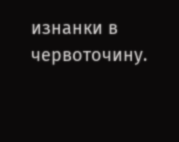изнанки в червоточину.